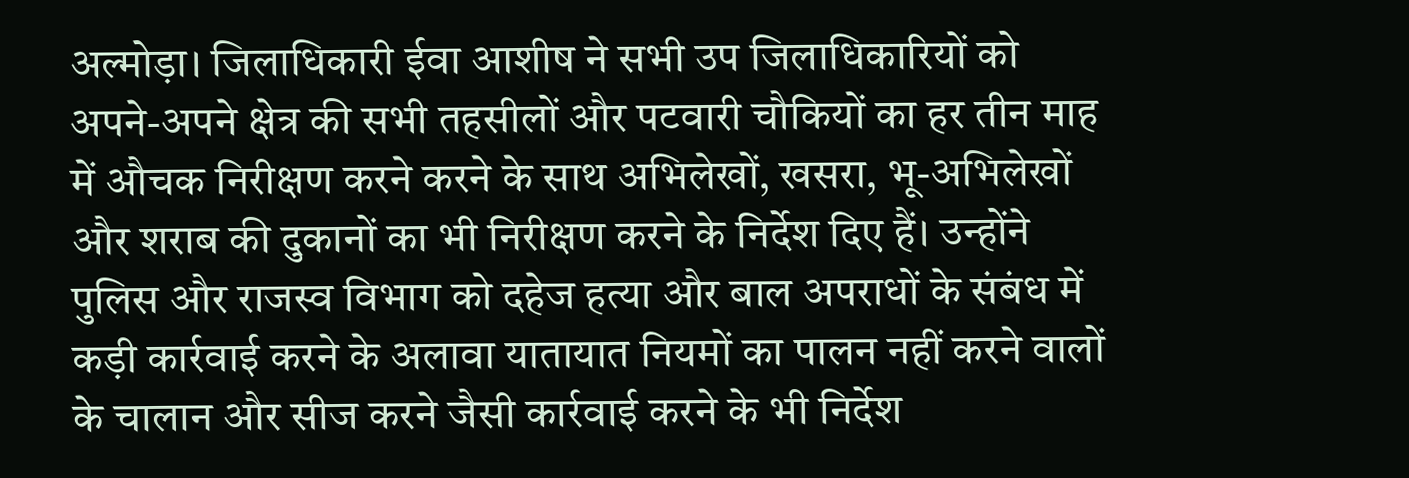अल्मोड़ा। जिलाधिकारी ईवा आशीष ने सभी उप जिलाधिकारियों को अपने-अपने क्षेत्र की सभी तहसीलों और पटवारी चौकियों का हर तीन माह में औचक निरीक्षण करने करने के साथ अभिलेखों, खसरा, भू-अभिलेखों और शराब की दुकानों का भी निरीक्षण करने के निर्देश दिए हैं। उन्होंने पुलिस और राजस्व विभाग को दहेज हत्या और बाल अपराधों के संबंध में कड़ी कार्रवाई करने के अलावा यातायात नियमों का पालन नहीं करने वालों के चालान और सीज करने जैसी कार्रवाई करने के भी निर्देश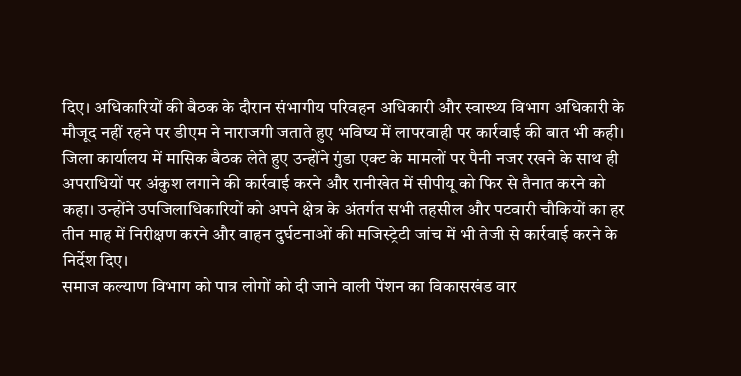दिए। अधिकारियों की बैठक के दौरान संभागीय परिवहन अधिकारी और स्वास्थ्य विभाग अधिकारी के मौजूद नहीं रहने पर डीएम ने नाराजगी जताते हुए भविष्य में लापरवाही पर कार्रवाई की बात भी कही।
जिला कार्यालय में मासिक बैठक लेते हुए उन्होंने गुंडा एक्ट के मामलों पर पैनी नजर रखने के साथ ही अपराधियों पर अंकुश लगाने की कार्रवाई करने और रानीखेत में सीपीयू को फिर से तैनात करने को कहा। उन्होंने उपजिलाधिकारियों को अपने क्षेत्र के अंतर्गत सभी तहसील और पटवारी चौकियों का हर तीन माह में निरीक्षण करने और वाहन दुर्घटनाओं की मजिस्ट्रेटी जांच में भी तेजी से कार्रवाई करने के निर्देश दिए।
समाज कल्याण विभाग को पात्र लोगों को दी जाने वाली पेंशन का विकासखंड वार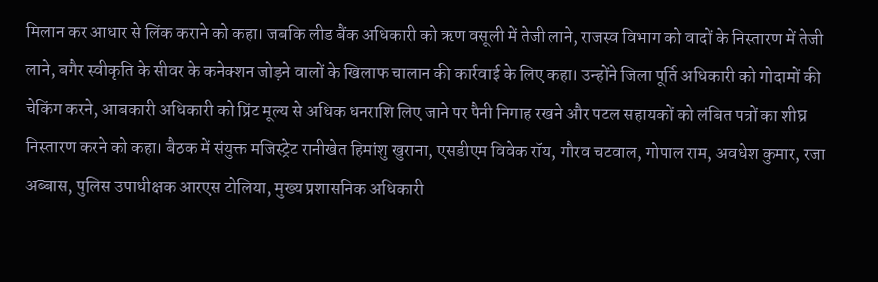मिलान कर आधार से लिंक कराने को कहा। जबकि लीड बैंक अधिकारी को ऋण वसूली में तेजी लाने, राजस्व विभाग को वादों के निस्तारण में तेजी लाने, बगैर स्वीकृति के सीवर के कनेक्शन जोड़ने वालों के खिलाफ चालान की कार्रवाई के लिए कहा। उन्होंने जिला पूर्ति अधिकारी को गोदामों की चेकिंग करने, आबकारी अधिकारी को प्रिंट मूल्य से अधिक धनराशि लिए जाने पर पैनी निगाह रखने और पटल सहायकों को लंबित पत्रों का शीघ्र निस्तारण करने को कहा। बैठक में संयुक्त मजिस्ट्रेट रानीखेत हिमांशु खुराना, एसडीएम विवेक रॉय, गौरव चटवाल, गोपाल राम, अवधेश कुमार, रजा अब्बास, पुलिस उपाधीक्षक आरएस टोलिया, मुख्य प्रशासनिक अधिकारी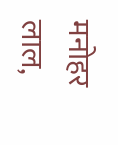मनोहर लाल,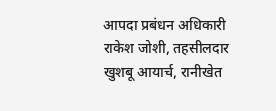आपदा प्रबंधन अधिकारी राकेश जोशी, तहसीलदार खुशबू आयार्च, रानीखेत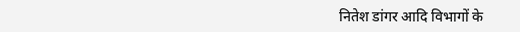नितेश डांगर आदि विभागों के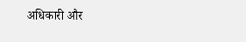अधिकारी और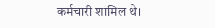कर्मचारी शामिल थे।